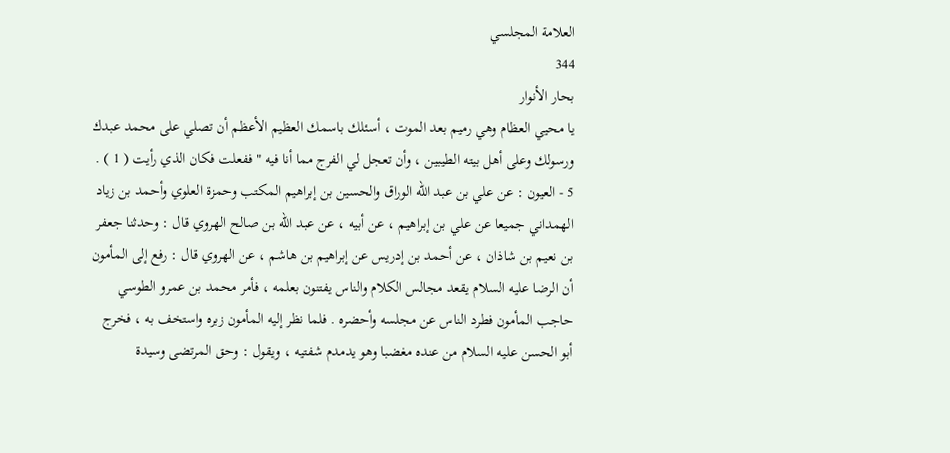العلامة المجلسي
344
بحار الأنوار
يا محيي العظام وهي رميم بعد الموت ، أسئلك باسمك العظيم الأعظم أن تصلي على محمد عبدك ورسولك وعلى أهل بيته الطيبين ، وأن تعجل لي الفرج مما أنا فيه " ففعلت فكان الذي رأيت ( 1 ) . 5 - العيون : عن علي بن عبد الله الوراق والحسين بن إبراهيم المكتب وحمزة العلوي وأحمد بن زياد الهمداني جميعا عن علي بن إبراهيم ، عن أبيه ، عن عبد الله بن صالح الهروي قال : وحدثنا جعفر بن نعيم بن شاذان ، عن أحمد بن إدريس عن إبراهيم بن هاشم ، عن الهروي قال : رفع إلى المأمون أن الرضا عليه السلام يقعد مجالس الكلام والناس يفتنون بعلمه ، فأمر محمد بن عمرو الطوسي حاجب المأمون فطرد الناس عن مجلسه وأحضره . فلما نظر إليه المأمون زبره واستخف به ، فخرج أبو الحسن عليه السلام من عنده مغضبا وهو يدمدم شفتيه ، ويقول : وحق المرتضى وسيدة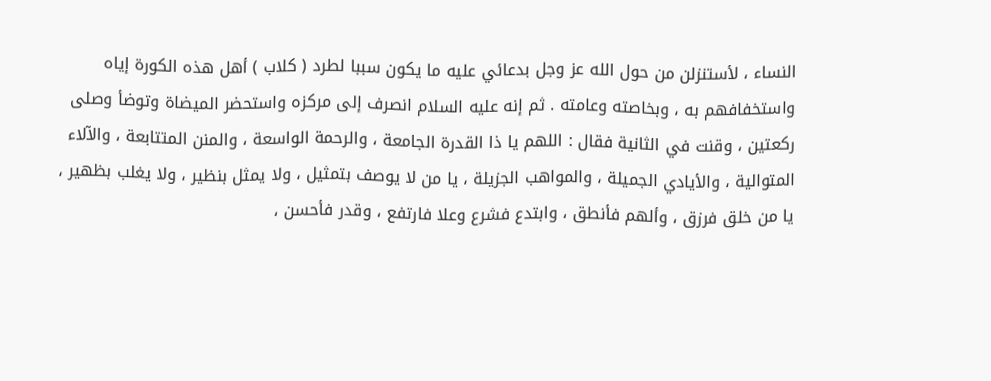النساء ، لأستنزلن من حول الله عز وجل بدعائي عليه ما يكون سببا لطرد ( كلاب ) أهل هذه الكورة إياه واستخفافهم به ، وبخاصته وعامته . ثم إنه عليه السلام انصرف إلى مركزه واستحضر الميضاة وتوضأ وصلى ركعتين ، وقنت في الثانية فقال : اللهم يا ذا القدرة الجامعة ، والرحمة الواسعة ، والمنن المتتابعة ، والآلاء المتوالية ، والأيادي الجميلة ، والمواهب الجزيلة ، يا من لا يوصف بتمثيل ، ولا يمثل بنظير ، ولا يغلب بظهير ، يا من خلق فرزق ، وألهم فأنطق ، وابتدع فشرع وعلا فارتفع ، وقدر فأحسن ،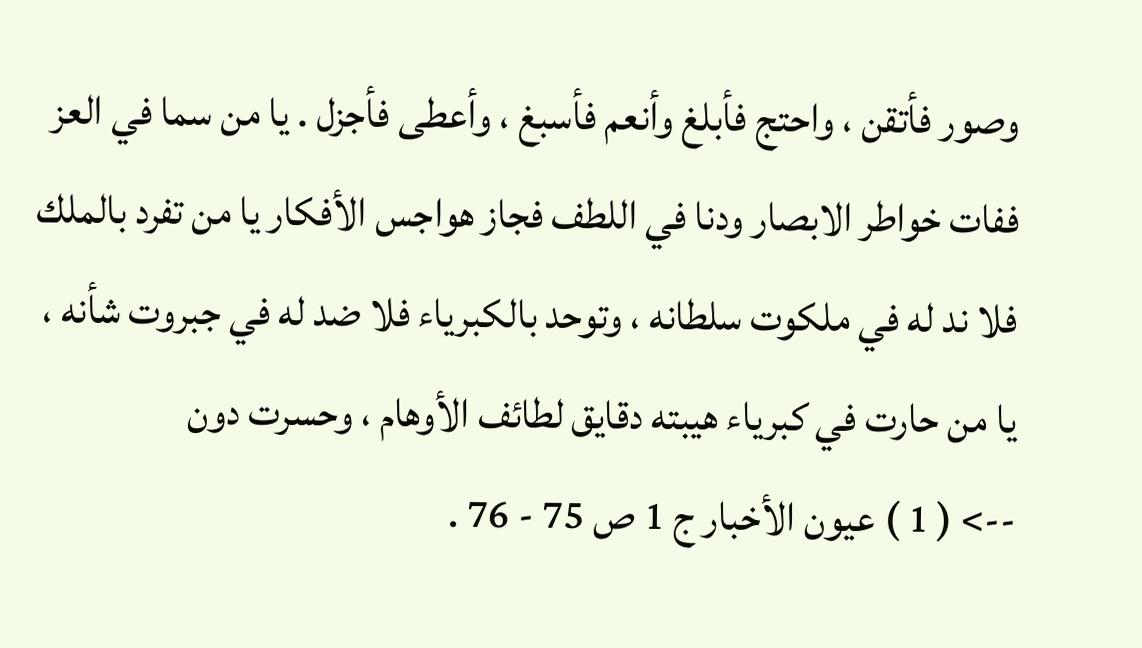وصور فأتقن ، واحتج فأبلغ وأنعم فأسبغ ، وأعطى فأجزل . يا من سما في العز ففات خواطر الابصار ودنا في اللطف فجاز هواجس الأفكار يا من تفرد بالملك فلا ند له في ملكوت سلطانه ، وتوحد بالكبرياء فلا ضد له في جبروت شأنه ، يا من حارت في كبرياء هيبته دقايق لطائف الأوهام ، وحسرت دون
--> ( 1 ) عيون الأخبار ج 1 ص 75 - 76 .